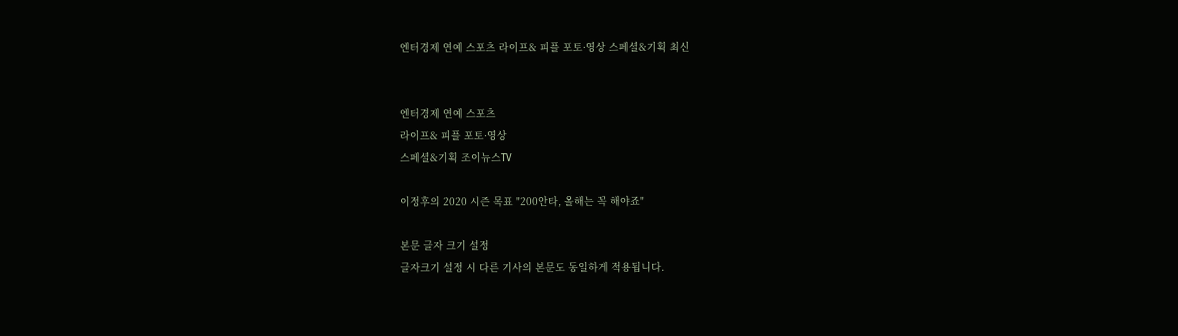엔터경제 연예 스포츠 라이프& 피플 포토·영상 스페셜&기획 최신


엔터경제 연예 스포츠
라이프& 피플 포토·영상
스페셜&기획 조이뉴스TV

이정후의 2020 시즌 목표 "200안타, 올해는 꼭 해야죠"

본문 글자 크기 설정
글자크기 설정 시 다른 기사의 본문도 동일하게 적용됩니다.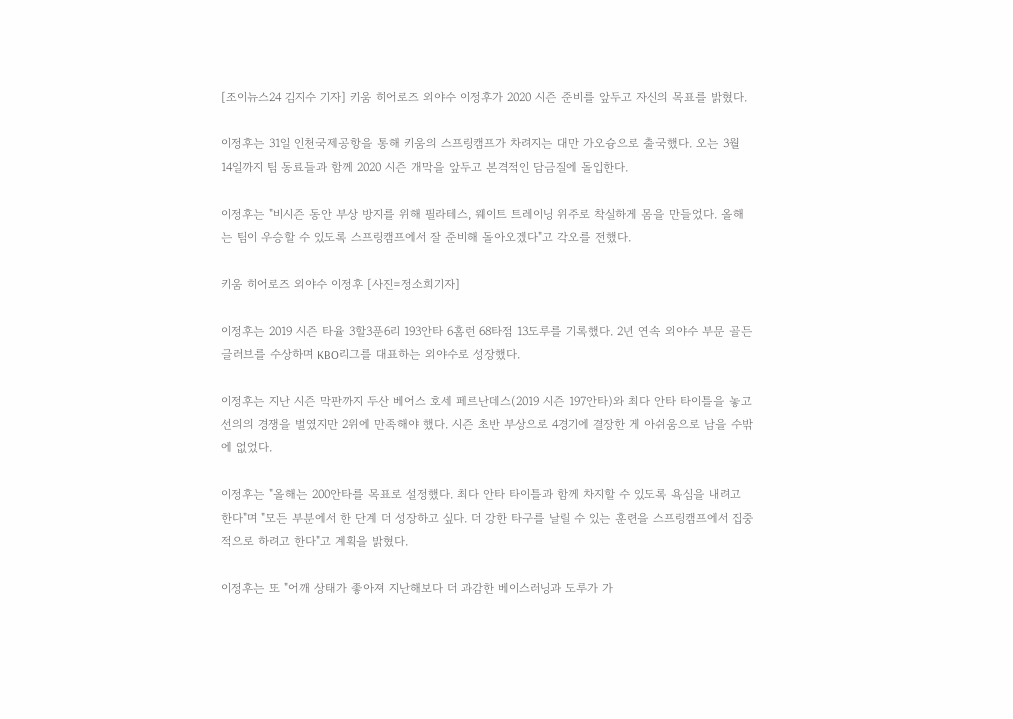[조이뉴스24 김지수 기자] 키움 히어로즈 외야수 이정후가 2020 시즌 준비를 앞두고 자신의 목표를 밝혔다.

이정후는 31일 인천국제공항을 통해 키움의 스프링캠프가 차려지는 대만 가오슝으로 출국했다. 오는 3월 14일까지 팀 동료들과 함께 2020 시즌 개막을 앞두고 본격적인 담금질에 돌입한다.

이정후는 "비시즌 동안 부상 방지를 위해 필라테스, 웨이트 트레이닝 위주로 착실하게 몸을 만들었다. 올해는 팀이 우승할 수 있도록 스프링캠프에서 잘 준비해 돌아오겠다"고 각오를 전했다.

키움 히어로즈 외야수 이정후 [사진=정소희기자]

이정후는 2019 시즌 타율 3할3푼6리 193안타 6홈런 68타점 13도루를 기록했다. 2년 연속 외야수 부문 골든 글러브를 수상하며 KBO리그를 대표하는 외야수로 성장했다.

이정후는 지난 시즌 막판까지 두산 베어스 호세 페르난데스(2019 시즌 197안타)와 최다 안타 타이틀을 놓고 선의의 경쟁을 벌였지만 2위에 만족해야 했다. 시즌 초반 부상으로 4경기에 결장한 게 아쉬움으로 남을 수밖에 없었다.

이정후는 "올해는 200안타를 목표로 설정했다. 최다 안타 타이틀과 함께 차지할 수 있도록 욕심을 내려고 한다"며 "모든 부분에서 한 단계 더 성장하고 싶다. 더 강한 타구를 날릴 수 있는 훈련을 스프링캠프에서 집중적으로 하려고 한다"고 계획을 밝혔다.

이정후는 또 "어깨 상태가 좋아져 지난해보다 더 과감한 베이스러닝과 도루가 가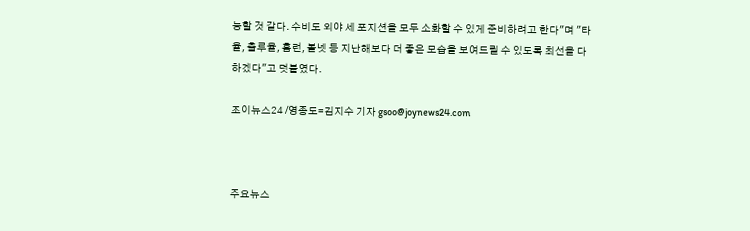능할 것 같다. 수비도 외야 세 포지션을 모두 소화할 수 있게 준비하려고 한다"며 "타율, 출루율, 홈런, 볼넷 등 지난해보다 더 좋은 모습을 보여드릴 수 있도록 최선을 다하겠다"고 덧붙였다.

조이뉴스24 /영종도=김지수 기자 gsoo@joynews24.com



주요뉴스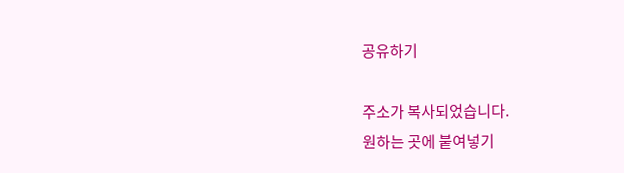공유하기

주소가 복사되었습니다.
원하는 곳에 붙여넣기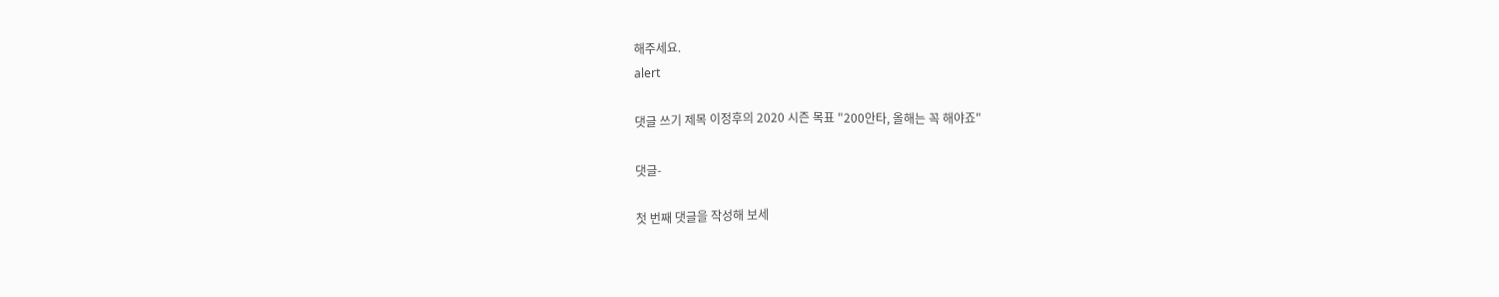해주세요.
alert

댓글 쓰기 제목 이정후의 2020 시즌 목표 "200안타, 올해는 꼭 해야죠"

댓글-

첫 번째 댓글을 작성해 보세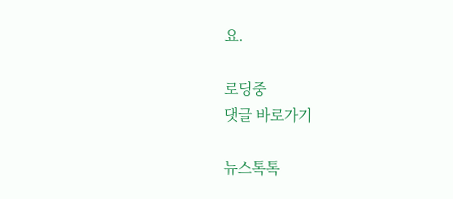요.

로딩중
댓글 바로가기

뉴스톡톡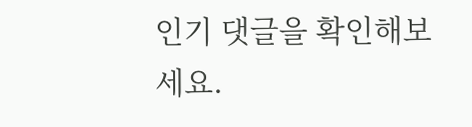인기 댓글을 확인해보세요.